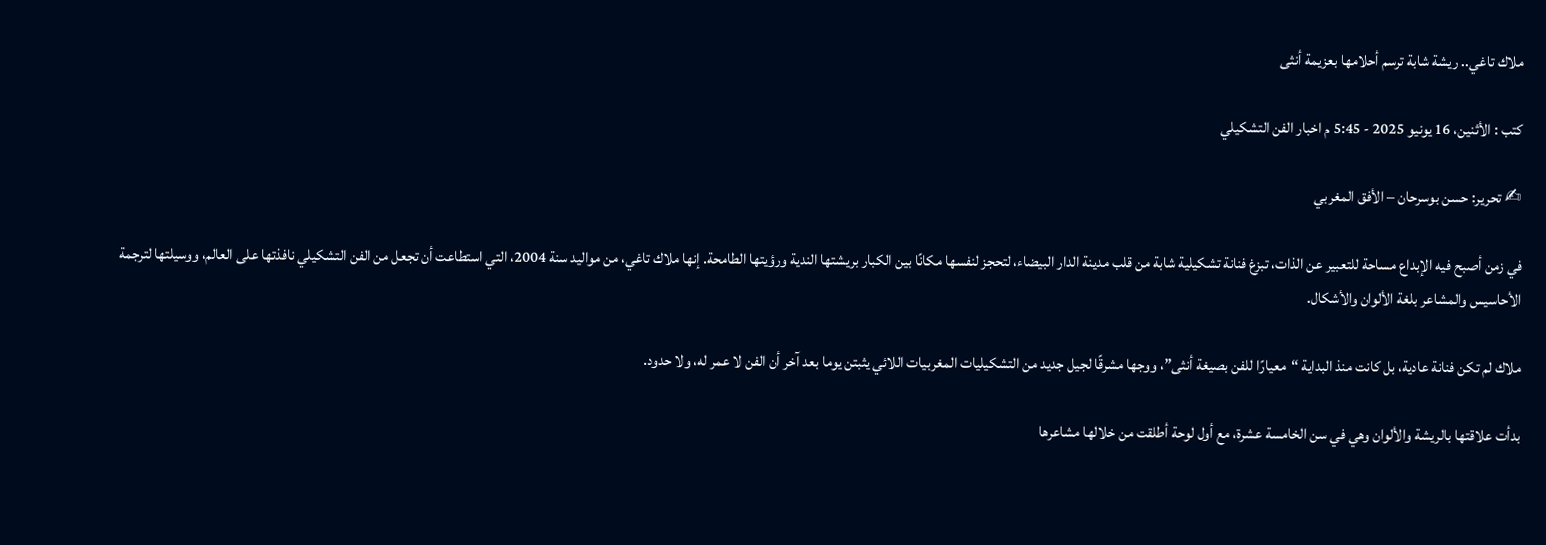ملاك تاغي.. ريشة شابة ترسم أحلامها بعزيمة أنثى

كتب : الأثنين، 16 يونيو 2025 - 5:45 م اخبار الفن التشكيلي

✍ تحرير: حسن بوسرحان – الأفق المغربي

في زمن أصبح فيه الإبداع مساحة للتعبير عن الذات، تبزغ فنانة تشكيلية شابة من قلب مدينة الدار البيضاء، لتحجز لنفسها مكانًا بين الكبار بريشتها الندية ورؤيتها الطامحة. إنها ملاك تاغي، من مواليد سنة 2004، التي استطاعت أن تجعل من الفن التشكيلي نافذتها على العالم، ووسيلتها لترجمة الأحاسيس والمشاعر بلغة الألوان والأشكال.

ملاك لم تكن فنانة عادية، بل كانت منذ البداية “معيارًا للفن بصيغة أنثى”، ووجها مشرقًا لجيل جديد من التشكيليات المغربيات اللائي يثبتن يوما بعد آخر أن الفن لا عمر له، ولا حدود.

بدأت علاقتها بالريشة والألوان وهي في سن الخامسة عشرة، مع أول لوحة أطلقت من خلالها مشاعرها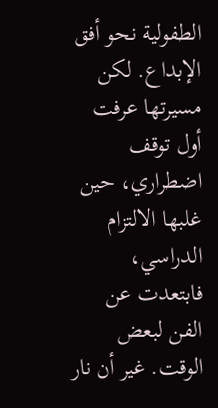الطفولية نحو أفق الإبداع. لكن مسيرتها عرفت أول توقف اضطراري، حين غلبها الالتزام الدراسي، فابتعدت عن الفن لبعض الوقت. غير أن نار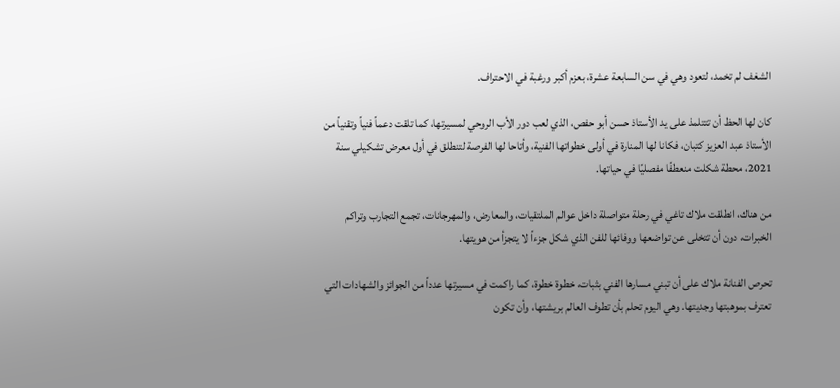الشغف لم تخمد، لتعود وهي في سن السابعة عشرة، بعزم أكبر ورغبة في الاحتراف.

كان لها الحظ أن تتتلمذ على يد الأستاذ حسن أبو حفص، الذي لعب دور الأب الروحي لمسيرتها، كما تلقت دعماً فنياً وتقنياً من الأستاذ عبد العزيز كتبان، فكانا لها المنارة في أولى خطواتها الفنية، وأتاحا لها الفرصة لتنطلق في أول معرض تشكيلي سنة 2021، محطة شكلت منعطفًا مفصليًا في حياتها.

من هناك، انطلقت ملاك تاغي في رحلة متواصلة داخل عوالم الملتقيات، والمعارض، والمهرجانات، تجمع التجارب وتراكم الخبرات، دون أن تتخلى عن تواضعها ووفائها للفن الذي شكل جزءاً لا يتجزأ من هويتها.

تحرص الفنانة ملاك على أن تبني مسارها الفني بثبات، خطوة خطوة، كما راكمت في مسيرتها عدداً من الجوائز والشهادات التي تعترف بموهبتها وجديتها. وهي اليوم تحلم بأن تطوف العالم بريشتها، وأن تكون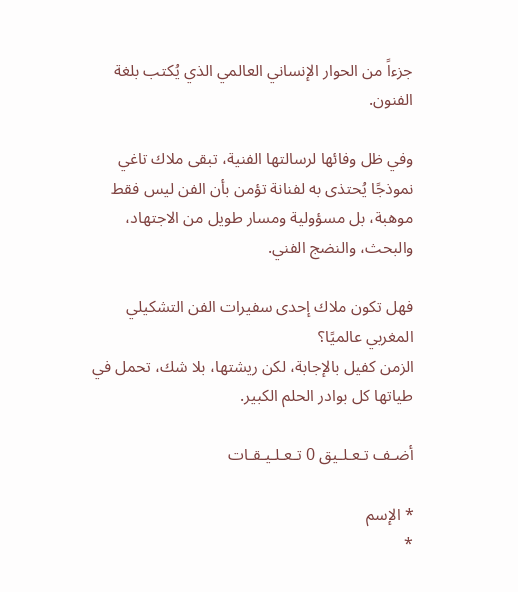جزءاً من الحوار الإنساني العالمي الذي يُكتب بلغة الفنون.

وفي ظل وفائها لرسالتها الفنية، تبقى ملاك تاغي نموذجًا يُحتذى به لفنانة تؤمن بأن الفن ليس فقط موهبة، بل مسؤولية ومسار طويل من الاجتهاد، والبحث، والنضج الفني.

فهل تكون ملاك إحدى سفيرات الفن التشكيلي المغربي عالميًا؟
الزمن كفيل بالإجابة، لكن ريشتها، بلا شك، تحمل في طياتها كل بوادر الحلم الكبير.

أضـف تـعـلـيق 0 تـعـلـيـقـات

* الإسم
*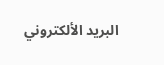البريد الألكتروني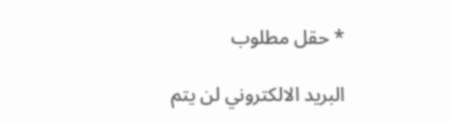* حقل مطلوب

البريد الالكتروني لن يتم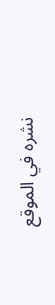نشره في الموقع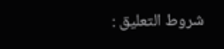شروط التعليق :